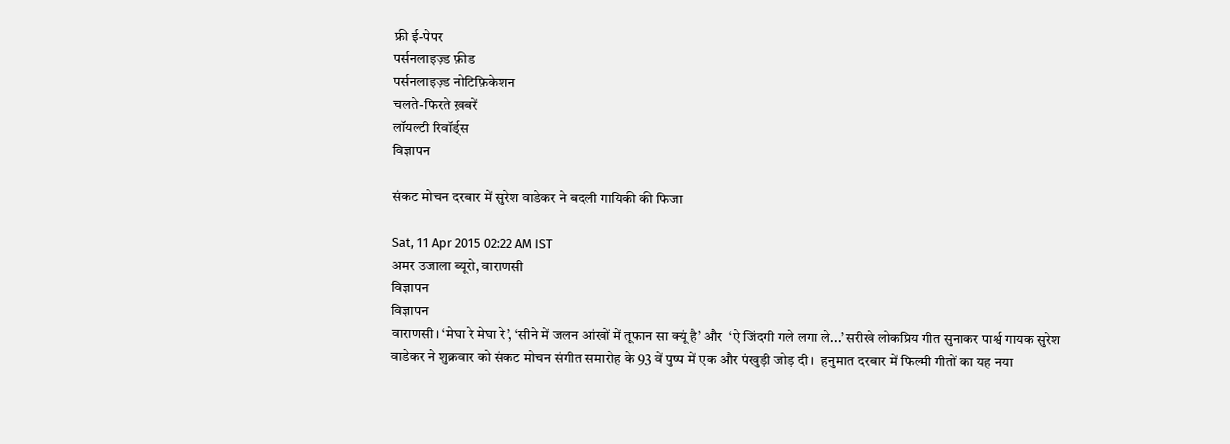फ्री ई-पेपर
पर्सनलाइज़्ड फ़ीड
पर्सनलाइज़्ड नोटिफ़िकेशन
चलते-फिरते ख़बरें
लॉयल्टी रिवॉर्ड्स
विज्ञापन

संकट मोचन दरबार में सुरेश वाडेकर ने बदली गायिकी की फिजा

Sat, 11 Apr 2015 02:22 AM IST
अमर उजाला ब्यूरो, वाराणसी
विज्ञापन
विज्ञापन
वाराणसी। ‘मेघा रे मेघा रे’, ‘सीने में जलन आंखों में तूफान सा क्यूं है’ और  ‘ऐ जिंदगी गले लगा ले...’ सरीखे लोकप्रिय गीत सुनाकर पार्श्व गायक सुरेश वाडेकर ने शुक्रवार को संकट मोचन संगीत समारोह के 93 वें पुष्प में एक और पंखुड़ी जोड़ दी।  हनुमात दरबार में फिल्मी गीतों का यह नया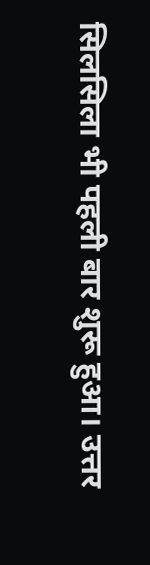सिलसिला भी पहली बार शुरू हुआ। उत्तर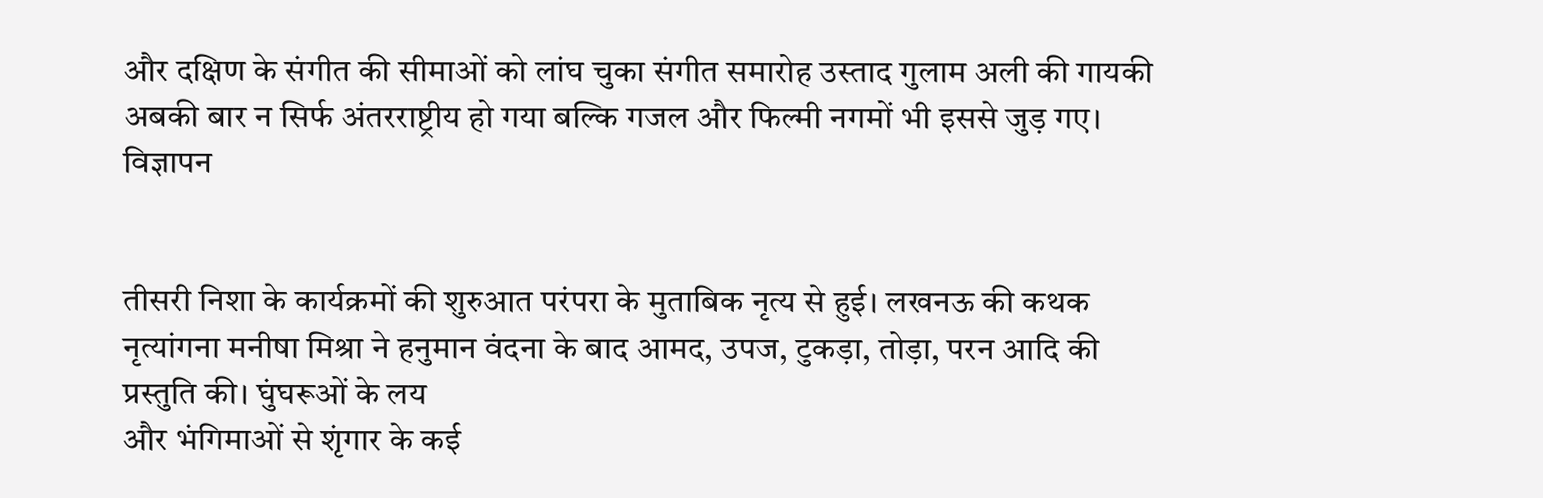और दक्षिण के संगीत की सीमाओं को लांघ चुका संगीत समारोह उस्ताद गुलाम अली की गायकी अबकी बार न सिर्फ अंतरराष्ट्रीय हो गया बल्कि गजल और फिल्मी नगमों भी इससे जुड़ गए।
विज्ञापन


तीसरी निशा के कार्यक्रमों की शुरुआत परंपरा के मुताबिक नृत्य से हुई। लखनऊ की कथक  नृत्यांगना मनीषा मिश्रा ने हनुमान वंदना के बाद आमद, उपज, टुकड़ा, तोड़ा, परन आदि की प्रस्तुति की। घुंघरूओं के लय
और भंगिमाओं से शृंगार के कई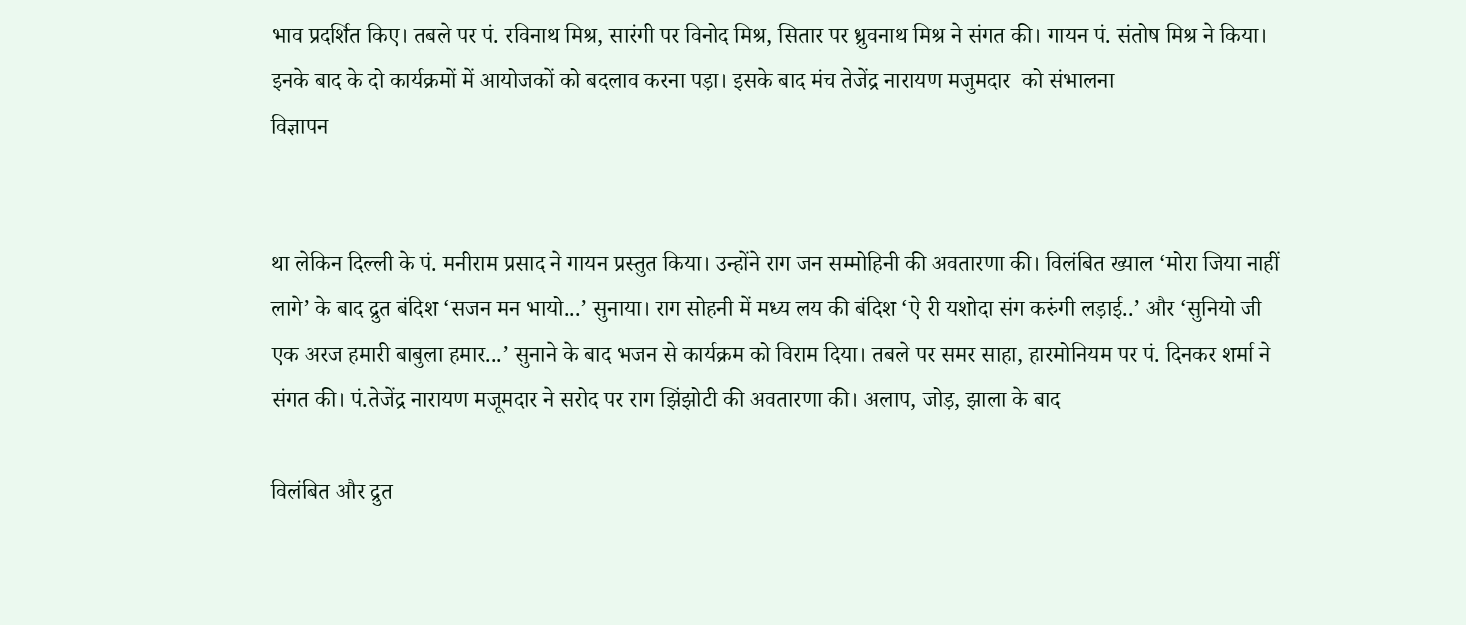भाव प्रदर्शित किए। तबले पर पं. रविनाथ मिश्र, सारंगी पर विनोद मिश्र, सितार पर ध्रुवनाथ मिश्र ने संगत की। गायन पं. संतोष मिश्र ने किया। इनके बाद के दो कार्यक्रमों में आयोजकों को बदलाव करना पड़ा। इसके बाद मंच तेजेंद्र नारायण मजुमदार  को संभालना
विज्ञापन


था लेकिन दिल्ली के पं. मनीराम प्रसाद ने गायन प्रस्तुत किया। उन्होंने राग जन सम्मोहिनी की अवतारणा की। विलंबित ख्याल ‘मोरा जिया नाहीं लागे’ के बाद द्रुत बंदिश ‘सजन मन भायो...’ सुनाया। राग सोहनी में मध्य लय की बंदिश ‘ऐ री यशोदा संग करुंगी लड़ाई..’ और ‘सुनियो जी एक अरज हमारी बाबुला हमार...’ सुनाने के बाद भजन से कार्यक्रम को विराम दिया। तबले पर समर साहा, हारमोनियम पर पं. दिनकर शर्मा ने संगत की। पं.तेजेंद्र नारायण मजूमदार ने सरोद पर राग झिंझोटी की अवतारणा की। अलाप, जोड़, झाला के बाद

विलंबित और द्रुत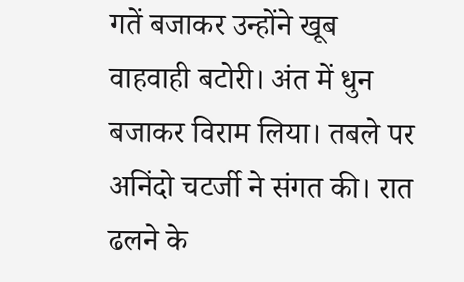गतें बजाकर उन्होंने खूब वाहवाही बटोरी। अंत में धुन बजाकर विराम लिया। तबले पर अनिंदो चटर्जी ने संगत की। रात ढलने के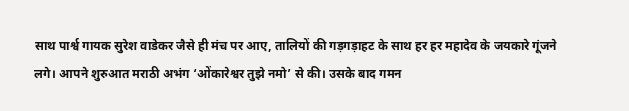साथ पार्श्व गायक सुरेश वाडेकर जैसे ही मंच पर आए, तालियों की गड़गड़ाहट के साथ हर हर महादेव के जयकारे गूंजने लगे। आपने शुरुआत मराठी अभंग ‘ओंकारेश्वर तुझे नमो’ से की। उसके बाद गमन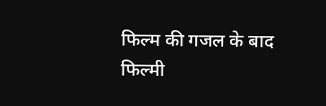फिल्म की गजल के बाद फिल्मी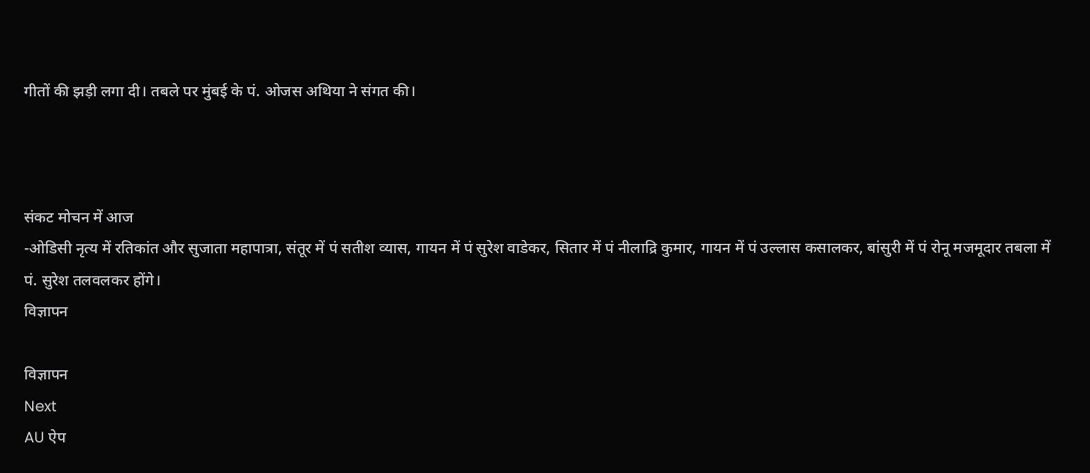गीतों की झड़ी लगा दी। तबले पर मुंबई के पं. ओजस अथिया ने संगत की।



संकट मोचन में आज
-ओडिसी नृत्य में रतिकांत और सुजाता महापात्रा, संतूर में पं सतीश व्यास, गायन में पं सुरेश वाडेकर, सितार में पं नीलाद्रि कुमार, गायन में पं उल्लास कसालकर, बांसुरी में पं रोनू मजमूदार तबला में पं. सुरेश तलवलकर होंगे।
विज्ञापन

विज्ञापन
Next
AU ऐप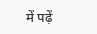में पढ़ें